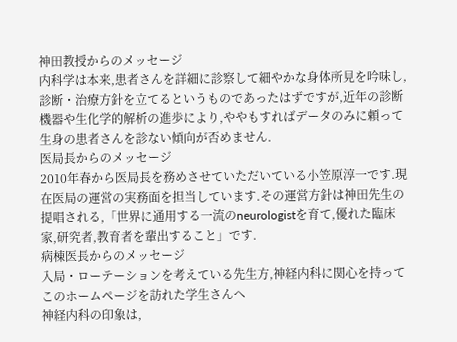神田教授からのメッセージ
内科学は本来,患者さんを詳細に診察して細やかな身体所見を吟味し,診断・治療方針を立てるというものであったはずですが,近年の診断機器や生化学的解析の進歩により,ややもすればデータのみに頼って生身の患者さんを診ない傾向が否めません.
医局長からのメッセージ
2010年春から医局長を務めさせていただいている小笠原淳一です.現在医局の運営の実務面を担当しています.その運営方針は神田先生の提唱される,「世界に通用する一流のneurologistを育て,優れた臨床家,研究者,教育者を輩出すること」です.
病棟医長からのメッセージ
入局・ローテーションを考えている先生方,神経内科に関心を持ってこのホームページを訪れた学生さんへ
神経内科の印象は,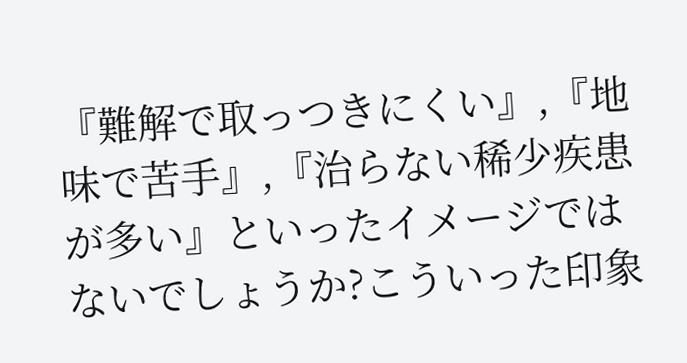『難解で取っつきにくい』,『地味で苦手』,『治らない稀少疾患が多い』といったイメージではないでしょうか?こういった印象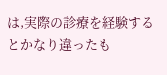は,実際の診療を経験するとかなり違ったも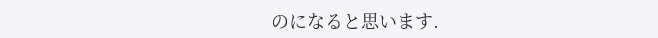のになると思います.